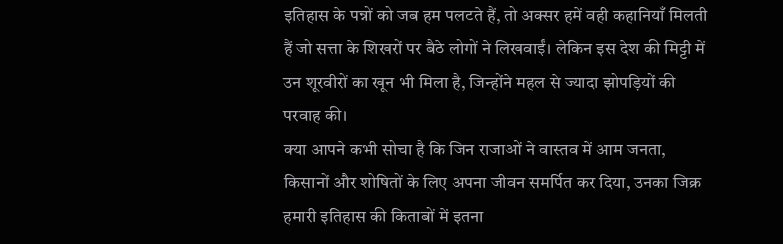इतिहास के पन्नों को जब हम पलटते हैं, तो अक्सर हमें वही कहानियाँ मिलती हैं जो सत्ता के शिखरों पर बैठे लोगों ने लिखवाईं। लेकिन इस देश की मिट्टी में उन शूरवीरों का खून भी मिला है, जिन्होंने महल से ज्यादा झोपड़ियों की परवाह की।
क्या आपने कभी सोचा है कि जिन राजाओं ने वास्तव में आम जनता, किसानों और शोषितों के लिए अपना जीवन समर्पित कर दिया, उनका जिक्र हमारी इतिहास की किताबों में इतना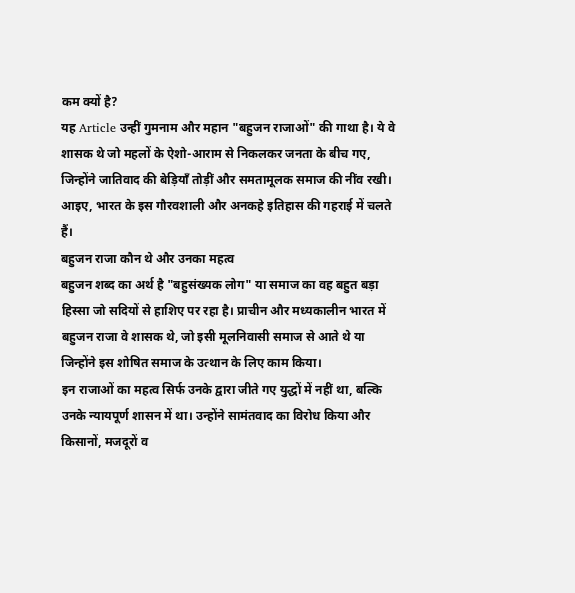कम क्यों है?
यह Article उन्हीं गुमनाम और महान "बहुजन राजाओं" की गाथा है। ये वे शासक थे जो महलों के ऐशो-आराम से निकलकर जनता के बीच गए, जिन्होंने जातिवाद की बेड़ियाँ तोड़ीं और समतामूलक समाज की नींव रखी। आइए, भारत के इस गौरवशाली और अनकहे इतिहास की गहराई में चलते हैं।
बहुजन राजा कौन थे और उनका महत्व
बहुजन शब्द का अर्थ है "बहुसंख्यक लोग" या समाज का वह बहुत बड़ा हिस्सा जो सदियों से हाशिए पर रहा है। प्राचीन और मध्यकालीन भारत में बहुजन राजा वे शासक थे, जो इसी मूलनिवासी समाज से आते थे या जिन्होंने इस शोषित समाज के उत्थान के लिए काम किया।
इन राजाओं का महत्व सिर्फ उनके द्वारा जीते गए युद्धों में नहीं था, बल्कि उनके न्यायपूर्ण शासन में था। उन्होंने सामंतवाद का विरोध किया और किसानों, मजदूरों व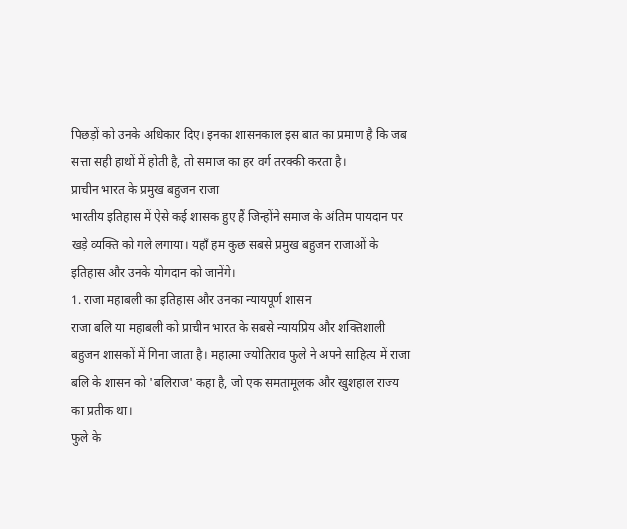पिछड़ों को उनके अधिकार दिए। इनका शासनकाल इस बात का प्रमाण है कि जब सत्ता सही हाथों में होती है, तो समाज का हर वर्ग तरक्की करता है।
प्राचीन भारत के प्रमुख बहुजन राजा
भारतीय इतिहास में ऐसे कई शासक हुए हैं जिन्होंने समाज के अंतिम पायदान पर खड़े व्यक्ति को गले लगाया। यहाँ हम कुछ सबसे प्रमुख बहुजन राजाओं के इतिहास और उनके योगदान को जानेंगे।
1. राजा महाबली का इतिहास और उनका न्यायपूर्ण शासन
राजा बलि या महाबली को प्राचीन भारत के सबसे न्यायप्रिय और शक्तिशाली बहुजन शासकों में गिना जाता है। महात्मा ज्योतिराव फुले ने अपने साहित्य में राजा बलि के शासन को 'बलिराज' कहा है, जो एक समतामूलक और खुशहाल राज्य का प्रतीक था।
फुले के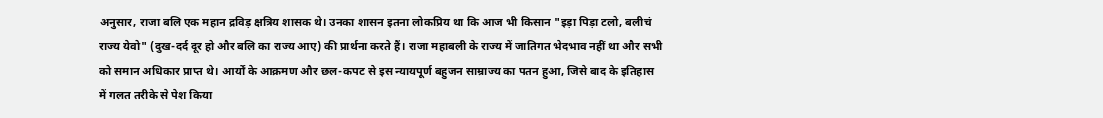अनुसार, राजा बलि एक महान द्रविड़ क्षत्रिय शासक थे। उनका शासन इतना लोकप्रिय था कि आज भी किसान "इड़ा पिड़ा टलो, बलीचं राज्य येवो" (दुख-दर्द दूर हो और बलि का राज्य आए) की प्रार्थना करते हैं। राजा महाबली के राज्य में जातिगत भेदभाव नहीं था और सभी को समान अधिकार प्राप्त थे। आर्यों के आक्रमण और छल-कपट से इस न्यायपूर्ण बहुजन साम्राज्य का पतन हुआ, जिसे बाद के इतिहास में गलत तरीके से पेश किया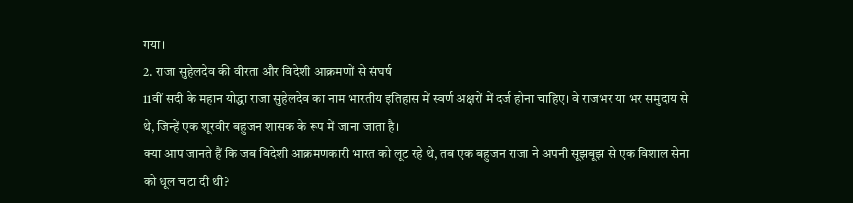गया।
2. राजा सुहेलदेव की वीरता और विदेशी आक्रमणों से संघर्ष
11वीं सदी के महान योद्धा राजा सुहेलदेव का नाम भारतीय इतिहास में स्वर्ण अक्षरों में दर्ज होना चाहिए। वे राजभर या भर समुदाय से थे, जिन्हें एक शूरवीर बहुजन शासक के रूप में जाना जाता है।
क्या आप जानते हैं कि जब विदेशी आक्रमणकारी भारत को लूट रहे थे, तब एक बहुजन राजा ने अपनी सूझबूझ से एक विशाल सेना को धूल चटा दी थी?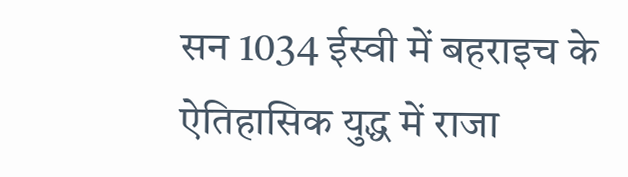सन 1034 ईस्वी में बहराइच के ऐतिहासिक युद्ध में राजा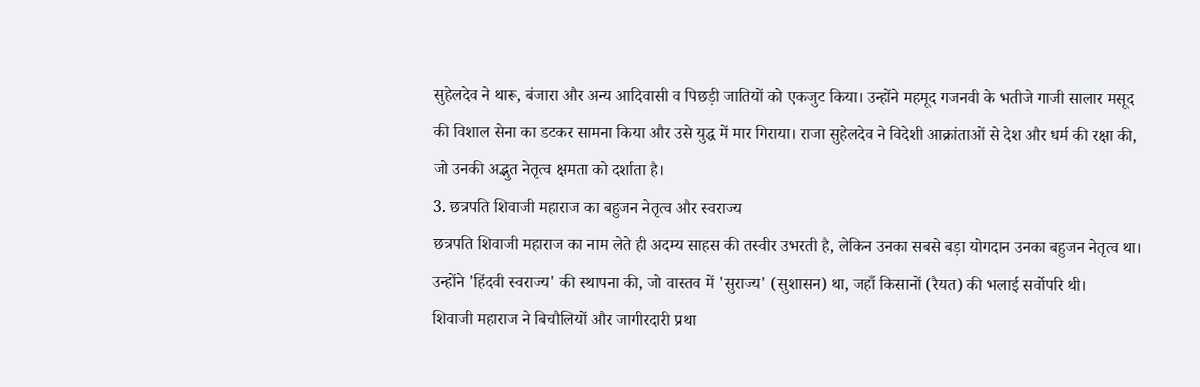सुहेलदेव ने थारू, बंजारा और अन्य आदिवासी व पिछड़ी जातियों को एकजुट किया। उन्होंने महमूद गजनवी के भतीजे गाजी सालार मसूद की विशाल सेना का डटकर सामना किया और उसे युद्ध में मार गिराया। राजा सुहेलदेव ने विदेशी आक्रांताओं से देश और धर्म की रक्षा की, जो उनकी अद्भुत नेतृत्व क्षमता को दर्शाता है।
3. छत्रपति शिवाजी महाराज का बहुजन नेतृत्व और स्वराज्य
छत्रपति शिवाजी महाराज का नाम लेते ही अदम्य साहस की तस्वीर उभरती है, लेकिन उनका सबसे बड़ा योगदान उनका बहुजन नेतृत्व था। उन्होंने 'हिंदवी स्वराज्य' की स्थापना की, जो वास्तव में 'सुराज्य' (सुशासन) था, जहाँ किसानों (रैयत) की भलाई सर्वोपरि थी।
शिवाजी महाराज ने बिचौलियों और जागीरदारी प्रथा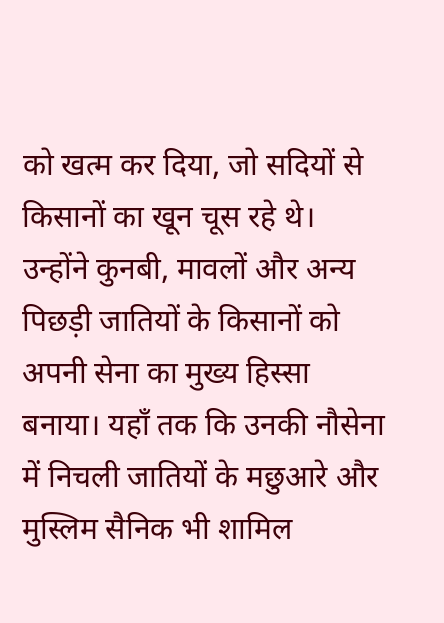को खत्म कर दिया, जो सदियों से किसानों का खून चूस रहे थे। उन्होंने कुनबी, मावलों और अन्य पिछड़ी जातियों के किसानों को अपनी सेना का मुख्य हिस्सा बनाया। यहाँ तक कि उनकी नौसेना में निचली जातियों के मछुआरे और मुस्लिम सैनिक भी शामिल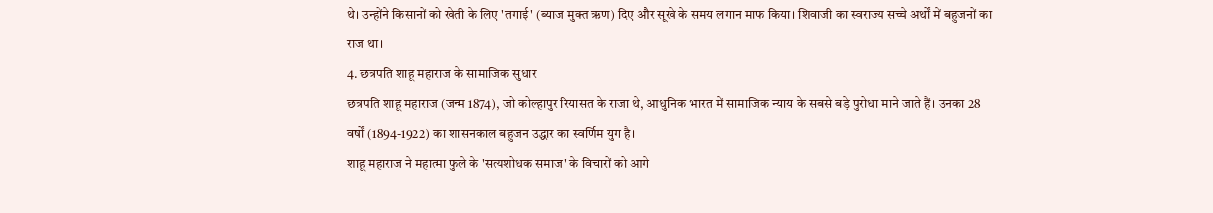थे। उन्होंने किसानों को खेती के लिए 'तगाई' (ब्याज मुक्त ऋण) दिए और सूखे के समय लगान माफ किया। शिवाजी का स्वराज्य सच्चे अर्थों में बहुजनों का राज था।
4. छत्रपति शाहू महाराज के सामाजिक सुधार
छत्रपति शाहू महाराज (जन्म 1874), जो कोल्हापुर रियासत के राजा थे, आधुनिक भारत में सामाजिक न्याय के सबसे बड़े पुरोधा माने जाते हैं। उनका 28 वर्षों (1894-1922) का शासनकाल बहुजन उद्धार का स्वर्णिम युग है।
शाहू महाराज ने महात्मा फुले के 'सत्यशोधक समाज' के विचारों को आगे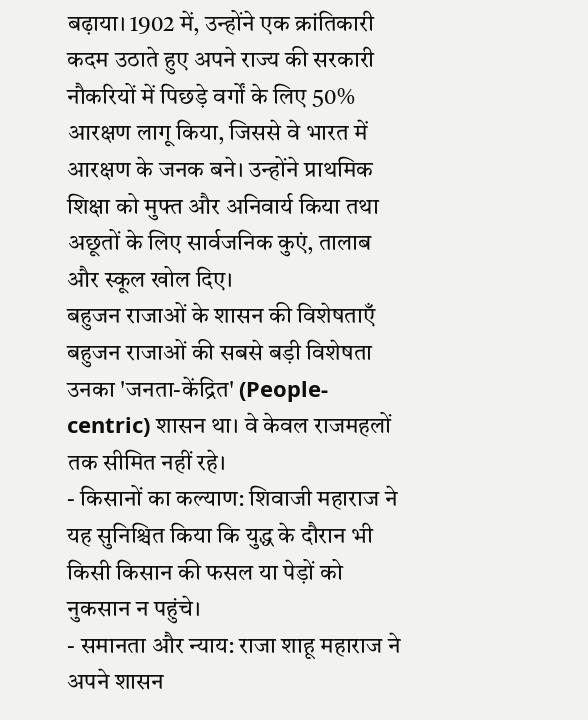बढ़ाया। 1902 में, उन्होंने एक क्रांतिकारी कदम उठाते हुए अपने राज्य की सरकारी नौकरियों में पिछड़े वर्गों के लिए 50% आरक्षण लागू किया, जिससे वे भारत में आरक्षण के जनक बने। उन्होंने प्राथमिक शिक्षा को मुफ्त और अनिवार्य किया तथा अछूतों के लिए सार्वजनिक कुएं, तालाब और स्कूल खोल दिए।
बहुजन राजाओं के शासन की विशेषताएँ
बहुजन राजाओं की सबसे बड़ी विशेषता उनका 'जनता-केंद्रित' (People-centric) शासन था। वे केवल राजमहलों तक सीमित नहीं रहे।
- किसानों का कल्याण: शिवाजी महाराज ने यह सुनिश्चित किया कि युद्ध के दौरान भी किसी किसान की फसल या पेड़ों को नुकसान न पहुंचे।
- समानता और न्याय: राजा शाहू महाराज ने अपने शासन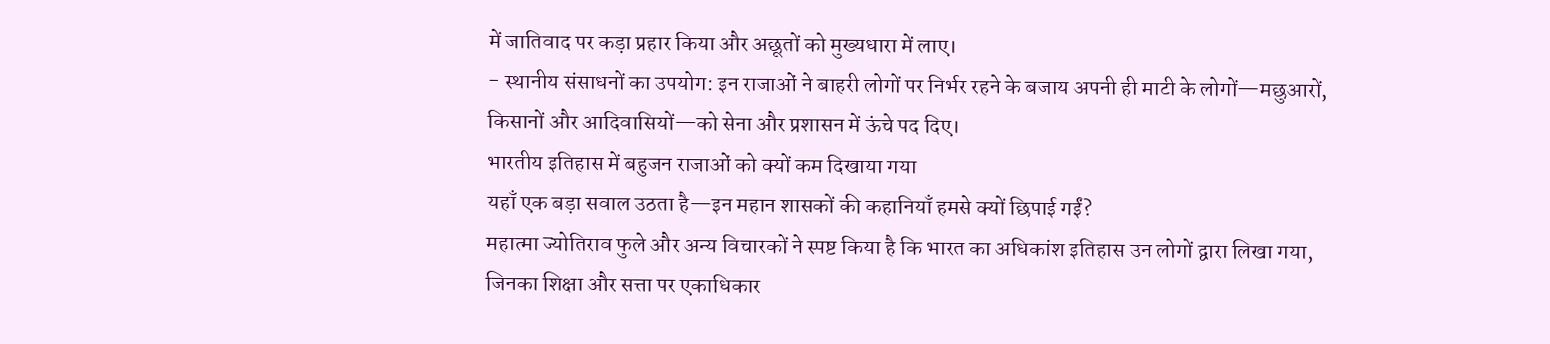में जातिवाद पर कड़ा प्रहार किया और अछूतों को मुख्यधारा में लाए।
- स्थानीय संसाधनों का उपयोग: इन राजाओं ने बाहरी लोगों पर निर्भर रहने के बजाय अपनी ही माटी के लोगों—मछुआरों, किसानों और आदिवासियों—को सेना और प्रशासन में ऊंचे पद दिए।
भारतीय इतिहास में बहुजन राजाओं को क्यों कम दिखाया गया
यहाँ एक बड़ा सवाल उठता है—इन महान शासकों की कहानियाँ हमसे क्यों छिपाई गईं?
महात्मा ज्योतिराव फुले और अन्य विचारकों ने स्पष्ट किया है कि भारत का अधिकांश इतिहास उन लोगों द्वारा लिखा गया, जिनका शिक्षा और सत्ता पर एकाधिकार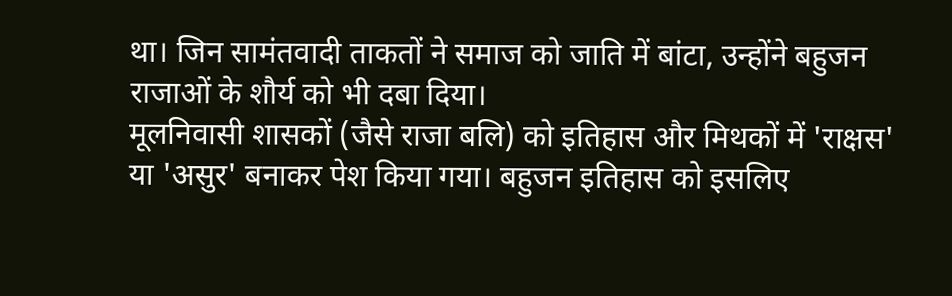था। जिन सामंतवादी ताकतों ने समाज को जाति में बांटा, उन्होंने बहुजन राजाओं के शौर्य को भी दबा दिया।
मूलनिवासी शासकों (जैसे राजा बलि) को इतिहास और मिथकों में 'राक्षस' या 'असुर' बनाकर पेश किया गया। बहुजन इतिहास को इसलिए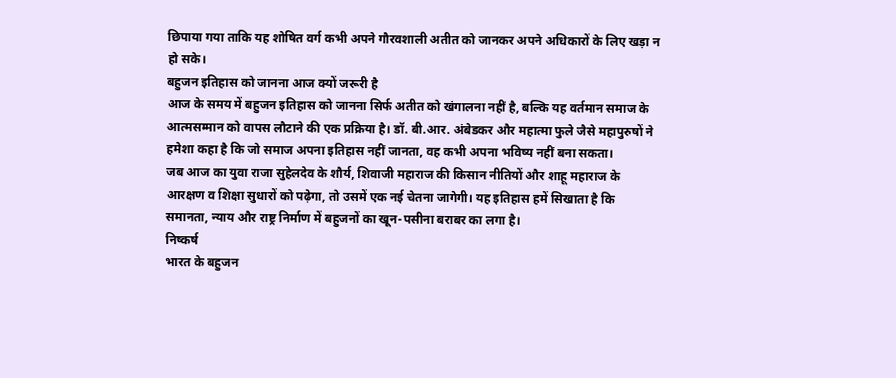छिपाया गया ताकि यह शोषित वर्ग कभी अपने गौरवशाली अतीत को जानकर अपने अधिकारों के लिए खड़ा न हो सके।
बहुजन इतिहास को जानना आज क्यों जरूरी है
आज के समय में बहुजन इतिहास को जानना सिर्फ अतीत को खंगालना नहीं है, बल्कि यह वर्तमान समाज के आत्मसम्मान को वापस लौटाने की एक प्रक्रिया है। डॉ. बी.आर. अंबेडकर और महात्मा फुले जैसे महापुरुषों ने हमेशा कहा है कि जो समाज अपना इतिहास नहीं जानता, वह कभी अपना भविष्य नहीं बना सकता।
जब आज का युवा राजा सुहेलदेव के शौर्य, शिवाजी महाराज की किसान नीतियों और शाहू महाराज के आरक्षण व शिक्षा सुधारों को पढ़ेगा, तो उसमें एक नई चेतना जागेगी। यह इतिहास हमें सिखाता है कि समानता, न्याय और राष्ट्र निर्माण में बहुजनों का खून-पसीना बराबर का लगा है।
निष्कर्ष
भारत के बहुजन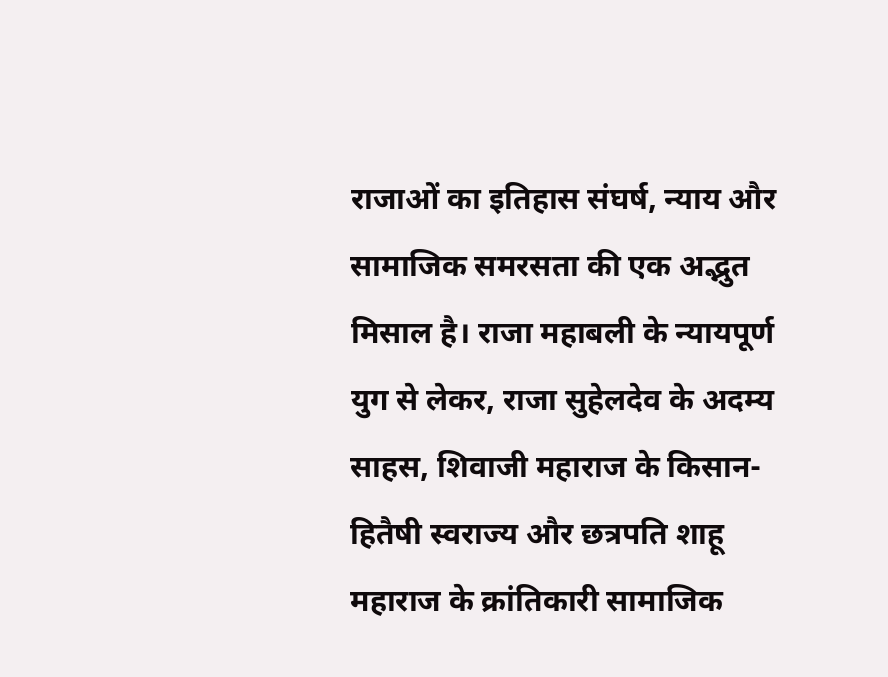राजाओं का इतिहास संघर्ष, न्याय और सामाजिक समरसता की एक अद्भुत मिसाल है। राजा महाबली के न्यायपूर्ण युग से लेकर, राजा सुहेलदेव के अदम्य साहस, शिवाजी महाराज के किसान-हितैषी स्वराज्य और छत्रपति शाहू महाराज के क्रांतिकारी सामाजिक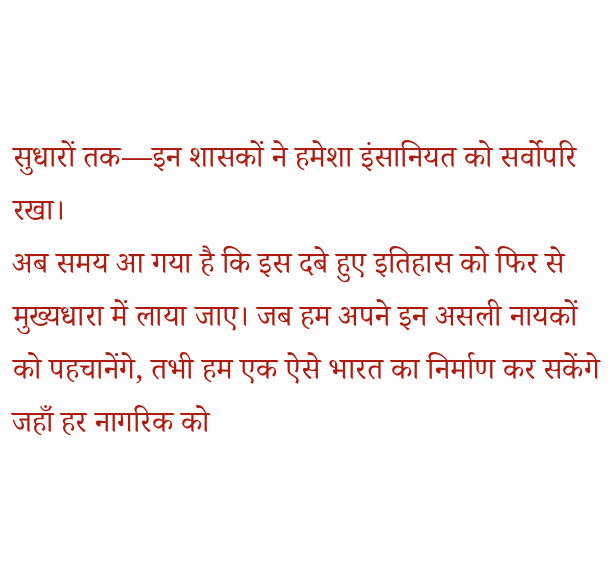सुधारों तक—इन शासकों ने हमेशा इंसानियत को सर्वोपरि रखा।
अब समय आ गया है कि इस दबे हुए इतिहास को फिर से मुख्यधारा में लाया जाए। जब हम अपने इन असली नायकों को पहचानेंगे, तभी हम एक ऐसे भारत का निर्माण कर सकेंगे जहाँ हर नागरिक को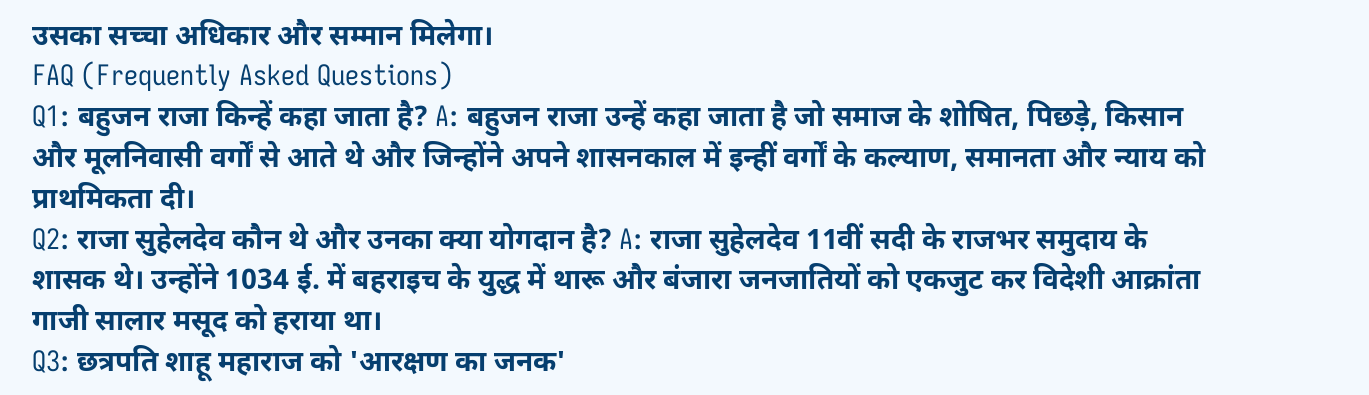उसका सच्चा अधिकार और सम्मान मिलेगा।
FAQ (Frequently Asked Questions)
Q1: बहुजन राजा किन्हें कहा जाता है? A: बहुजन राजा उन्हें कहा जाता है जो समाज के शोषित, पिछड़े, किसान और मूलनिवासी वर्गों से आते थे और जिन्होंने अपने शासनकाल में इन्हीं वर्गों के कल्याण, समानता और न्याय को प्राथमिकता दी।
Q2: राजा सुहेलदेव कौन थे और उनका क्या योगदान है? A: राजा सुहेलदेव 11वीं सदी के राजभर समुदाय के शासक थे। उन्होंने 1034 ई. में बहराइच के युद्ध में थारू और बंजारा जनजातियों को एकजुट कर विदेशी आक्रांता गाजी सालार मसूद को हराया था।
Q3: छत्रपति शाहू महाराज को 'आरक्षण का जनक'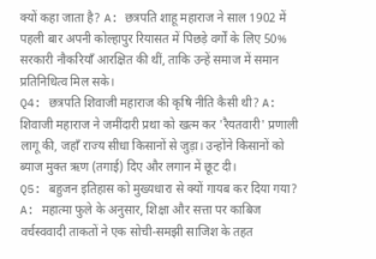क्यों कहा जाता है? A: छत्रपति शाहू महाराज ने साल 1902 में पहली बार अपनी कोल्हापुर रियासत में पिछड़े वर्गों के लिए 50% सरकारी नौकरियाँ आरक्षित की थीं, ताकि उन्हें समाज में समान प्रतिनिधित्व मिल सके।
Q4: छत्रपति शिवाजी महाराज की कृषि नीति कैसी थी? A: शिवाजी महाराज ने जमींदारी प्रथा को खत्म कर 'रैयतवारी' प्रणाली लागू की, जहाँ राज्य सीधा किसानों से जुड़ा। उन्होंने किसानों को ब्याज मुक्त ऋण (तगाई) दिए और लगान में छूट दी।
Q5: बहुजन इतिहास को मुख्यधारा से क्यों गायब कर दिया गया? A: महात्मा फुले के अनुसार, शिक्षा और सत्ता पर काबिज वर्चस्ववादी ताकतों ने एक सोची-समझी साजिश के तहत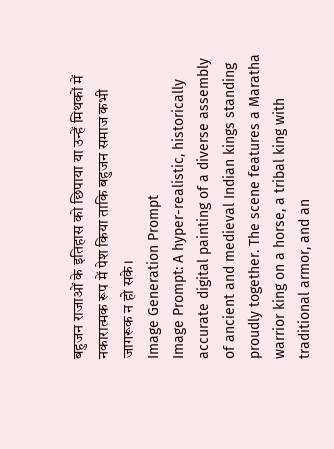बहुजन राजाओं के इतिहास को छिपाया या उन्हें मिथकों में नकारात्मक रूप में पेश किया ताकि बहुजन समाज कभी जागरूक न हो सके।
Image Generation Prompt
Image Prompt: A hyper-realistic, historically accurate digital painting of a diverse assembly of ancient and medieval Indian kings standing proudly together. The scene features a Maratha warrior king on a horse, a tribal king with traditional armor, and an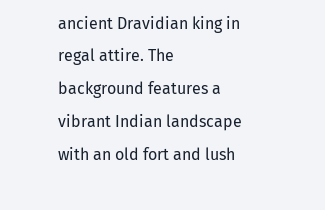ancient Dravidian king in regal attire. The background features a vibrant Indian landscape with an old fort and lush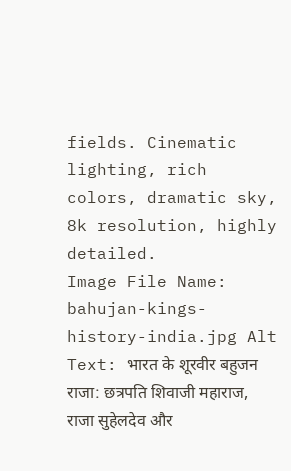fields. Cinematic lighting, rich colors, dramatic sky, 8k resolution, highly detailed.
Image File Name: bahujan-kings-history-india.jpg Alt Text: भारत के शूरवीर बहुजन राजा: छत्रपति शिवाजी महाराज, राजा सुहेलदेव और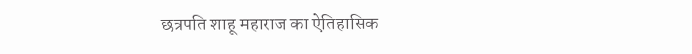छत्रपति शाहू महाराज का ऐतिहासिक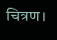चित्रण।